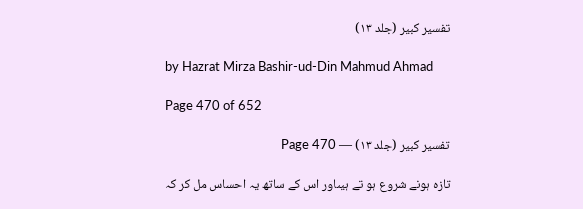تفسیر کبیر (جلد ۱۳)

by Hazrat Mirza Bashir-ud-Din Mahmud Ahmad

Page 470 of 652

تفسیر کبیر (جلد ۱۳) — Page 470

تازہ ہونے شروع ہو تے ہیںاور اس کے ساتھ یہ احساس مل کر کہ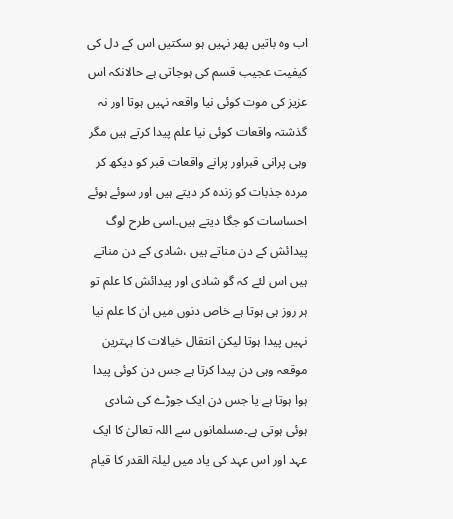اب وہ باتیں پھر نہیں ہو سکتیں اس کے دل کی کیفیت عجیب قسم کی ہوجاتی ہے حالانکہ اس عزیز کی موت کوئی نیا واقعہ نہیں ہوتا اور نہ گذشتہ واقعات کوئی نیا علم پیدا کرتے ہیں مگر وہی پرانی قبراور پرانے واقعات قبر کو دیکھ کر مردہ جذبات کو زندہ کر دیتے ہیں اور سوئے ہوئے احساسات کو جگا دیتے ہیں۔اسی طرح لوگ پیدائش کے دن مناتے ہیں ،شادی کے دن مناتے ہیں اس لئے کہ گو شادی اور پیدائش کا علم تو ہر روز ہی ہوتا ہے خاص دنوں میں ان کا علم نیا نہیں پیدا ہوتا لیکن انتقال خیالات کا بہترین موقعہ وہی دن پیدا کرتا ہے جس دن کوئی پیدا ہوا ہوتا ہے یا جس دن ایک جوڑے کی شادی ہوئی ہوتی ہے۔مسلمانوں سے اللہ تعالیٰ کا ایک عہد اور اس عہد کی یاد میں لیلۃ القدر کا قیام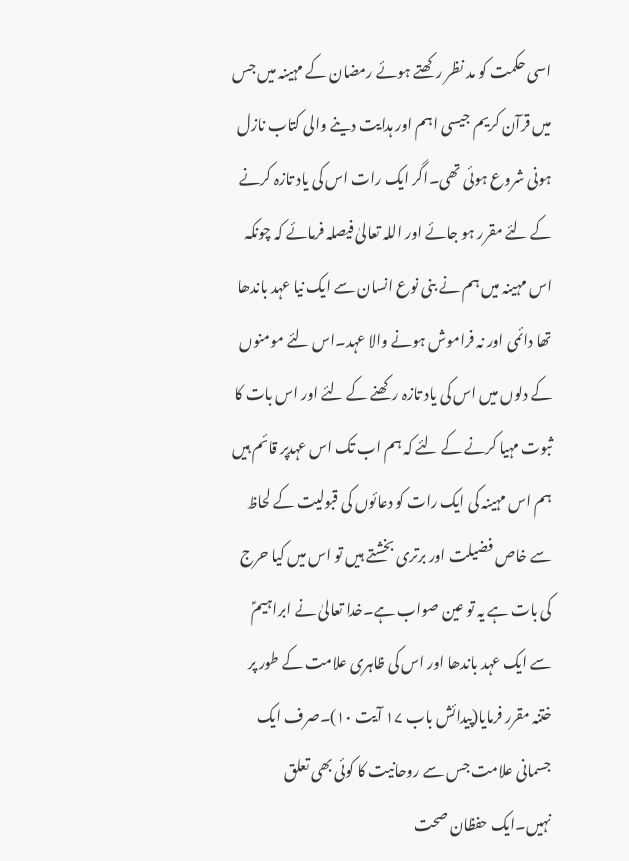اسی حکمت کو مد نظر رکھتے ہوئے رمضان کے مہینہ میں جس میں قرآن کریم جیسی اہم اور ہدایت دینے والی کتاب نازل ہونی شروع ہوئی تھی۔اگر ایک رات اس کی یاد تازہ کرنے کے لئے مقرر ہو جائے اور اللہ تعالیٰ فیصلہ فرمائے کہ چونکہ اس مہینہ میں ہم نے بنی نوع انسان سے ایک نیا عہد باندھا تھا دائمی اور نہ فراموش ہونے والا عہد۔اس لئے مومنوں کے دلوں میں اس کی یاد تازہ رکھنے کے لئے اور اس بات کا ثبوت مہیا کرنے کے لئے کہ ہم اب تک اس عہدپر قائم ہیں ہم اس مہینہ کی ایک رات کو دعائوں کی قبولیت کے لحاظ سے خاص فضیلت اور برتری بخشتے ہیں تو اس میں کیا حرج کی بات ہے یہ تو عین صواب ہے۔خدا تعالیٰ نے ابراہیمؑ سے ایک عہد باندھا اور اس کی ظاہری علامت کے طور پر ختنہ مقرر فرمایا(پیدائش باب ۱۷ آیت ۱۰)۔صرف ایک جسمانی علامت جس سے روحانیت کا کوئی بھی تعلق نہیں۔ایک حفظان صحت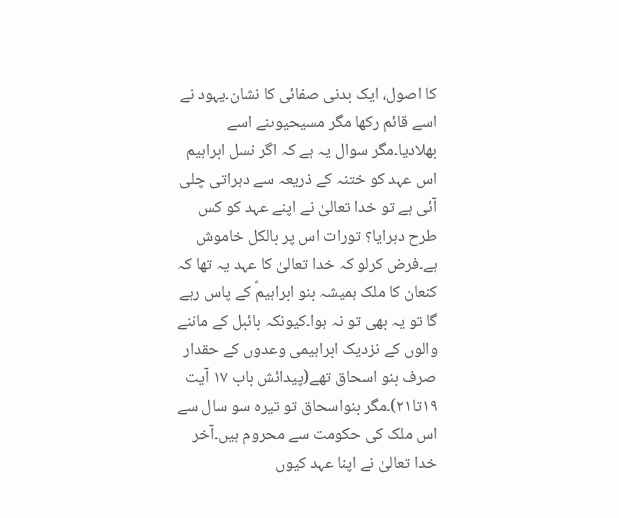کا اصول، ایک بدنی صفائی کا نشان۔یہود نے اسے قائم رکھا مگر مسیحیوںنے اسے بھلادیا۔مگر سوال یہ ہے کہ اگر نسل ابراہیم اس عہد کو ختنہ کے ذریعہ سے دہراتی چلی آئی ہے تو خدا تعالیٰ نے اپنے عہد کو کس طرح دہرایا؟ تورات اس پر بالکل خاموش ہے۔فرض کرلو کہ خدا تعالیٰ کا عہد یہ تھا کہ کنعان کا ملک ہمیشہ بنو ابراہیمؑ کے پاس رہے گا تو یہ بھی تو نہ ہوا۔کیونکہ بائبل کے ماننے والوں کے نزدیک ابراہیمی وعدوں کے حقدار صرف بنو اسحاق تھے(پیدائش باب ۱۷ آیت ۱۹تا۲۱)۔مگر بنواسحاق تو تیرہ سو سال سے اس ملک کی حکومت سے محروم ہیں۔آخر خدا تعالیٰ نے اپنا عہد کیوں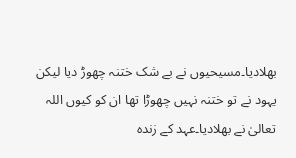بھلادیا۔مسیحیوں نے بے شک ختنہ چھوڑ دیا لیکن یہود نے تو ختنہ نہیں چھوڑا تھا ان کو کیوں اللہ تعالیٰ نے بھلادیا۔عہد کے زندہ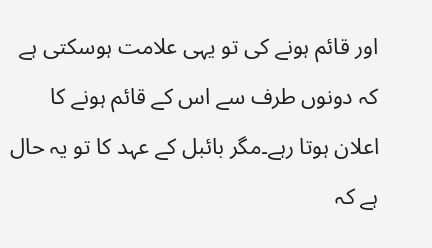اور قائم ہونے کی تو یہی علامت ہوسکتی ہے کہ دونوں طرف سے اس کے قائم ہونے کا اعلان ہوتا رہے۔مگر بائبل کے عہد کا تو یہ حال ہے کہ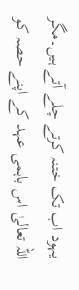یہود اب تک ختنہ کرتے چلے آتے ہیں۔مگر اللہ تعالیٰ اس باہمی عہد کے اپنے حصہ کو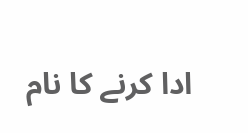ادا کرنے کا نام